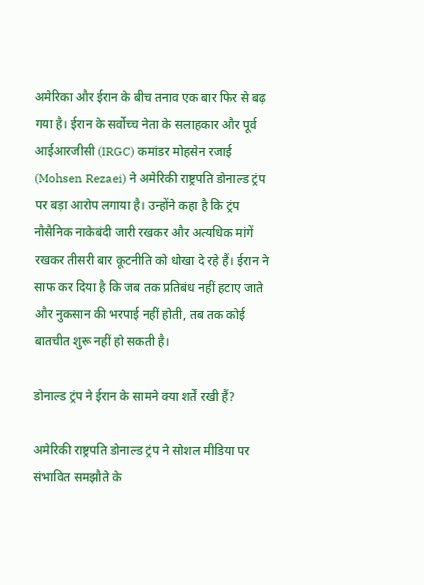अमेरिका और ईरान के बीच तनाव एक बार फिर से बढ़ गया है। ईरान के सर्वोच्च नेता के सलाहकार और पूर्व आईआरजीसी (IRGC) कमांडर मोहसेन रजाई (Mohsen Rezaei) ने अमेरिकी राष्ट्रपति डोनाल्ड ट्रंप पर बड़ा आरोप लगाया है। उन्होंने कहा है कि ट्रंप नौसैनिक नाकेबंदी जारी रखकर और अत्यधिक मांगें रखकर तीसरी बार कूटनीति को धोखा दे रहे हैं। ईरान ने साफ कर दिया है कि जब तक प्रतिबंध नहीं हटाए जाते और नुकसान की भरपाई नहीं होती, तब तक कोई बातचीत शुरू नहीं हो सकती है।

डोनाल्ड ट्रंप ने ईरान के सामने क्या शर्तें रखी हैं?

अमेरिकी राष्ट्रपति डोनाल्ड ट्रंप ने सोशल मीडिया पर संभावित समझौते के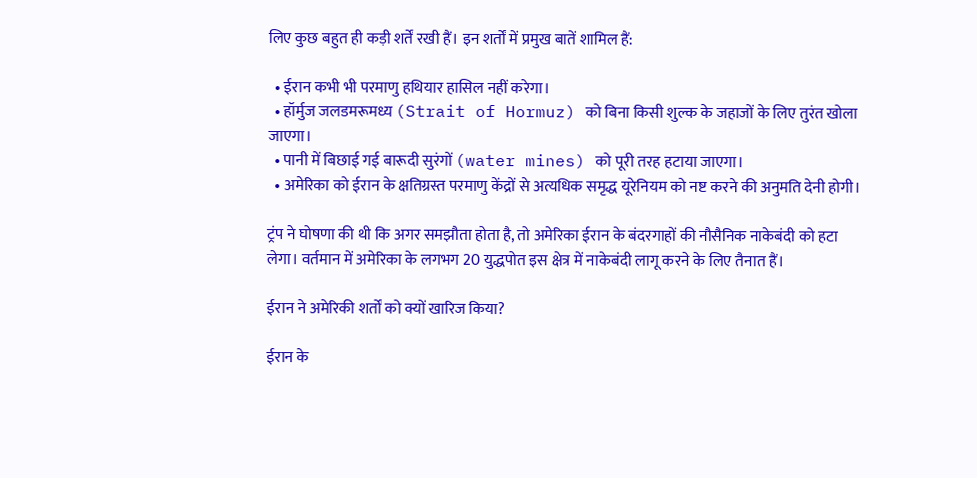लिए कुछ बहुत ही कड़ी शर्तें रखी हैं। इन शर्तों में प्रमुख बातें शामिल हैं:

  • ईरान कभी भी परमाणु हथियार हासिल नहीं करेगा।
  • हॉर्मुज जलडमरूमध्य (Strait of Hormuz) को बिना किसी शुल्क के जहाजों के लिए तुरंत खोला जाएगा।
  • पानी में बिछाई गई बारूदी सुरंगों (water mines) को पूरी तरह हटाया जाएगा।
  • अमेरिका को ईरान के क्षतिग्रस्त परमाणु केंद्रों से अत्यधिक समृद्ध यूरेनियम को नष्ट करने की अनुमति देनी होगी।

ट्रंप ने घोषणा की थी कि अगर समझौता होता है, तो अमेरिका ईरान के बंदरगाहों की नौसैनिक नाकेबंदी को हटा लेगा। वर्तमान में अमेरिका के लगभग 20 युद्धपोत इस क्षेत्र में नाकेबंदी लागू करने के लिए तैनात हैं।

ईरान ने अमेरिकी शर्तों को क्यों खारिज किया?

ईरान के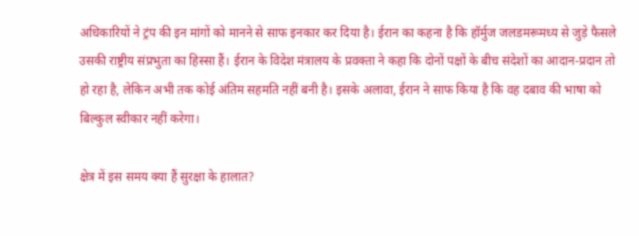अधिकारियों ने ट्रंप की इन मांगों को मानने से साफ इनकार कर दिया है। ईरान का कहना है कि हॉर्मुज जलडमरूमध्य से जुड़े फैसले उसकी राष्ट्रीय संप्रभुता का हिस्सा हैं। ईरान के विदेश मंत्रालय के प्रवक्ता ने कहा कि दोनों पक्षों के बीच संदेशों का आदान-प्रदान तो हो रहा है, लेकिन अभी तक कोई अंतिम सहमति नहीं बनी है। इसके अलावा, ईरान ने साफ किया है कि वह दबाव की भाषा को बिल्कुल स्वीकार नहीं करेगा।

क्षेत्र में इस समय क्या हैं सुरक्षा के हालात?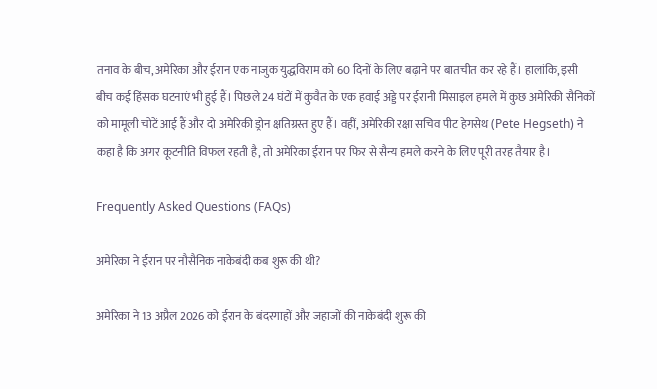तनाव के बीच, अमेरिका और ईरान एक नाजुक युद्धविराम को 60 दिनों के लिए बढ़ाने पर बातचीत कर रहे हैं। हालांकि, इसी बीच कई हिंसक घटनाएं भी हुई हैं। पिछले 24 घंटों में कुवैत के एक हवाई अड्डे पर ईरानी मिसाइल हमले में कुछ अमेरिकी सैनिकों को मामूली चोटें आई हैं और दो अमेरिकी ड्रोन क्षतिग्रस्त हुए हैं। वहीं, अमेरिकी रक्षा सचिव पीट हेगसेथ (Pete Hegseth) ने कहा है कि अगर कूटनीति विफल रहती है, तो अमेरिका ईरान पर फिर से सैन्य हमले करने के लिए पूरी तरह तैयार है।

Frequently Asked Questions (FAQs)

अमेरिका ने ईरान पर नौसैनिक नाकेबंदी कब शुरू की थी?

अमेरिका ने 13 अप्रैल 2026 को ईरान के बंदरगाहों और जहाजों की नाकेबंदी शुरू की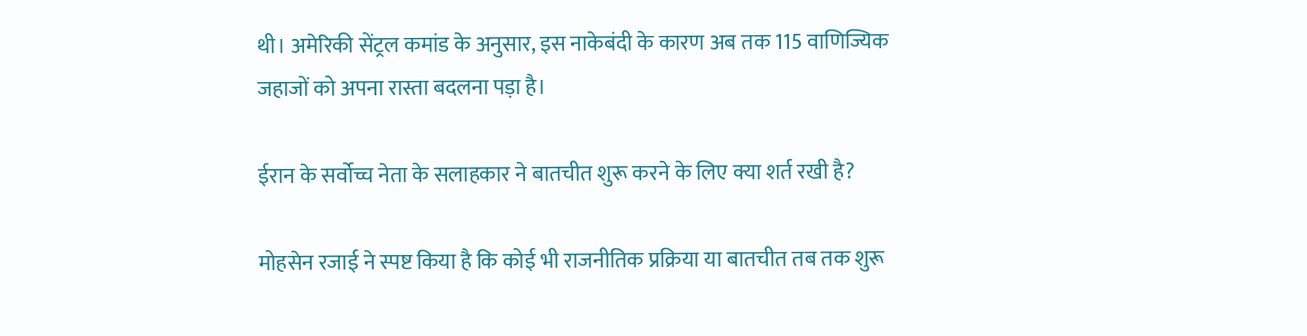थी। अमेरिकी सेंट्रल कमांड के अनुसार, इस नाकेबंदी के कारण अब तक 115 वाणिज्यिक जहाजों को अपना रास्ता बदलना पड़ा है।

ईरान के सर्वोच्च नेता के सलाहकार ने बातचीत शुरू करने के लिए क्या शर्त रखी है?

मोहसेन रजाई ने स्पष्ट किया है कि कोई भी राजनीतिक प्रक्रिया या बातचीत तब तक शुरू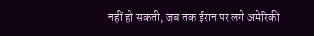नहीं हो सकती, जब तक ईरान पर लगे अमेरिकी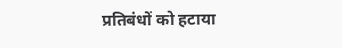प्रतिबंधों को हटाया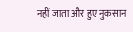नहीं जाता और हुए नुकसान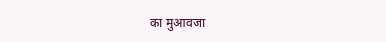का मुआवजा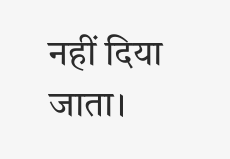नहीं दिया जाता।